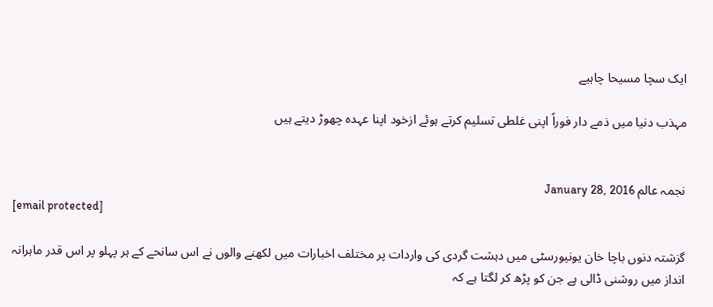ایک سچا مسیحا چاہیے

مہذب دنیا میں ذمے دار فوراً اپنی غلطی تسلیم کرتے ہوئے ازخود اپنا عہدہ چھوڑ دیتے ہیں


نجمہ عالم January 28, 2016
[email protected]

گزشتہ دنوں باچا خان یونیورسٹی میں دہشت گردی کی واردات پر مختلف اخبارات میں لکھنے والوں نے اس سانحے کے ہر پہلو پر اس قدر ماہرانہ انداز میں روشنی ڈالی ہے جن کو پڑھ کر لگتا ہے کہ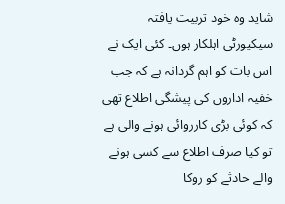شاید وہ خود تربیت یافتہ سیکیورٹی اہلکار ہوں۔ کئی ایک نے اس بات کو اہم گردانہ ہے کہ جب خفیہ اداروں کی پیشگی اطلاع تھی کہ کوئی بڑی کارروائی ہونے والی ہے تو کیا صرف اطلاع سے کسی ہونے والے حادثے کو روکا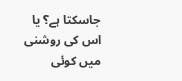جاسکتا ہے؟ یا اس کی روشنی میں کوئی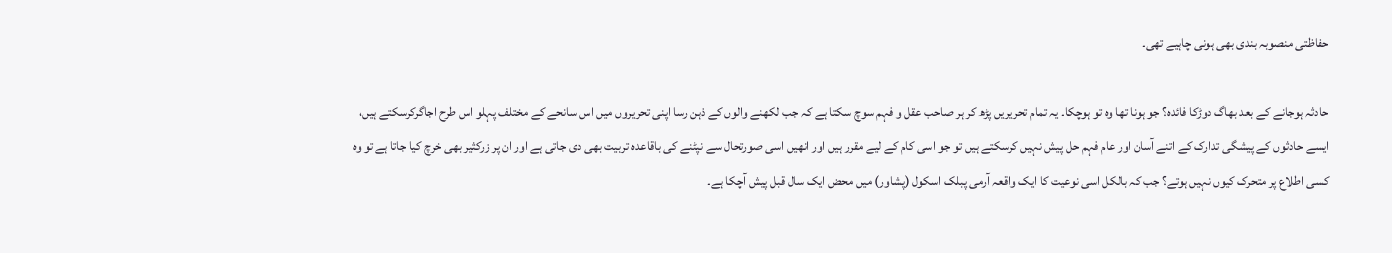حفاظتی منصوبہ بندی بھی ہونی چاہیے تھی۔

حادثہ ہوجانے کے بعد بھاگ دوڑکا فائدہ؟ جو ہونا تھا وہ تو ہوچکا۔ یہ تمام تحریریں پڑھ کر ہر صاحب عقل و فہم سوچ سکتا ہے کہ جب لکھنے والوں کے ذہن رسا اپنی تحریروں میں اس سانحے کے مختلف پہلو اس طرح اجاگرکرسکتے ہیں، ایسے حادثوں کے پیشگی تدارک کے اتنے آسان اور عام فہم حل پیش نہیں کرسکتے ہیں تو جو اسی کام کے لیے مقرر ہیں اور انھیں اسی صورتحال سے نپٹنے کی باقاعدہ تربیت بھی دی جاتی ہے اور ان پر زرکثیر بھی خرچ کیا جاتا ہے تو وہ کسی اطلاع پر متحرک کیوں نہیں ہوتے؟ جب کہ بالکل اسی نوعیت کا ایک واقعہ آرمی پبلک اسکول (پشاور) میں محض ایک سال قبل پیش آچکا ہے۔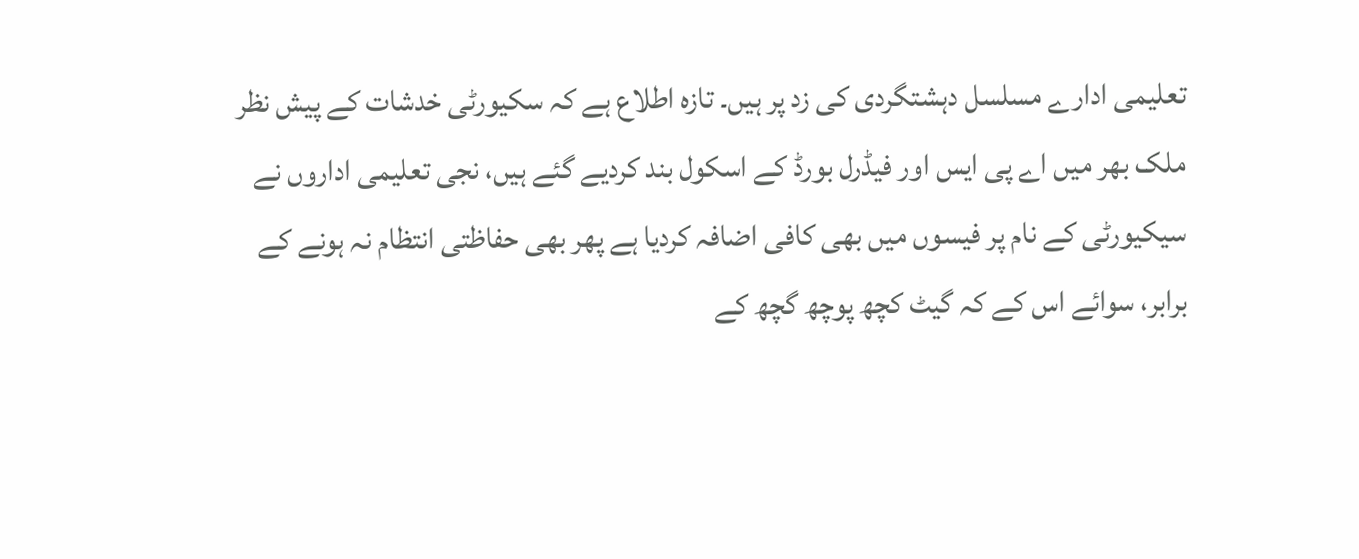تعلیمی ادارے مسلسل دہشتگردی کی زد پر ہیں۔ تازہ اطلاع ہے کہ سکیورٹی خدشات کے پیش نظر ملک بھر میں اے پی ایس اور فیڈرل بورڈ کے اسکول بند کردیے گئے ہیں، نجی تعلیمی اداروں نے سیکیورٹی کے نام پر فیسوں میں بھی کافی اضافہ کردیا ہے پھر بھی حفاظتی انتظام نہ ہونے کے برابر، سوائے اس کے کہ گیٹ کچھ پوچھ گچھ کے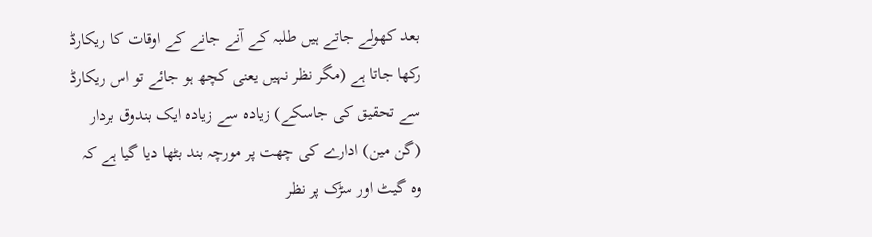بعد کھولے جاتے ہیں طلبہ کے آنے جانے کے اوقات کا ریکارڈ رکھا جاتا ہے (مگر نظر نہیں یعنی کچھ ہو جائے تو اس ریکارڈ سے تحقیق کی جاسکے) زیادہ سے زیادہ ایک بندوق بردار (گن مین) ادارے کی چھت پر مورچہ بند بٹھا دیا گیا ہے کہ وہ گیٹ اور سڑک پر نظر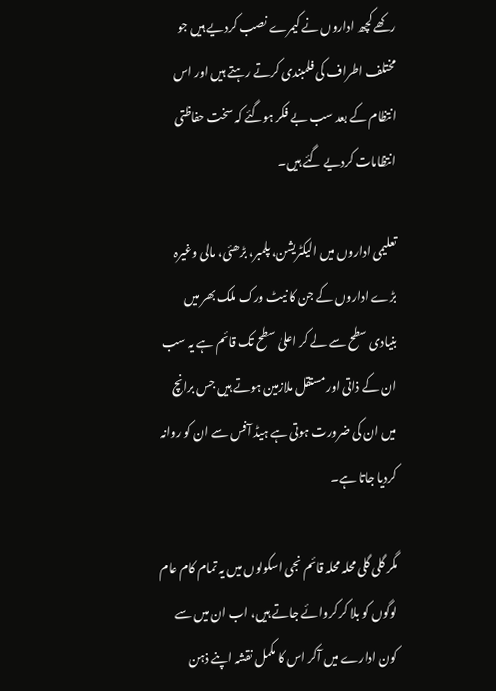رکھے کچھ اداروں نے کیمرے نصب کردیے ہیں جو مختلف اطراف کی فلمبندی کرتے رہتے ہیں اور اس انتظام کے بعد سب بے فکر ہوگئے کہ سخت حفاظتی انتظامات کردیے گئے ہیں۔

تعلیمی اداروں میں الیکٹریشن، پلمبر، بڑھئی، مالی وغیرہ بڑے اداروں کے جن کا نیٹ ورک ملک بھر میں بنیادی سطح سے لے کر اعلیٰ سطح تک قائم ہے یہ سب ان کے ذاتی اور مستقل ملازمین ہوتے ہیں جس برانچ میں ان کی ضرورت ہوتی ہے ہیڈ آفس سے ان کو روانہ کردیا جاتا ہے۔

مگر گلی گلی محلہ محلہ قائم نجی اسکولوں میں یہ تمام کام عام لوگوں کو بلا کر کروائے جاتے ہیں، اب ان میں سے کون ادارے میں آکر اس کا مکمل نقشہ اپنے ذہن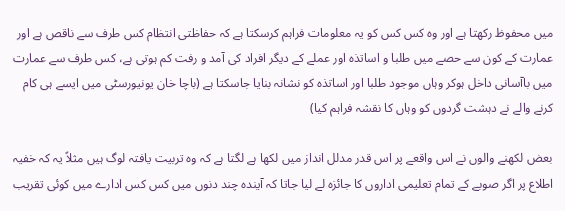میں محفوظ رکھتا ہے اور وہ کس کس کو یہ معلومات فراہم کرسکتا ہے کہ حفاظتی انتظام کس طرف سے ناقص ہے اور عمارت کے کون سے حصے میں طلبا و اساتذہ اور عملے کے دیگر افراد کی آمد و رفت کم ہوتی ہے، کس طرف سے عمارت میں باآسانی داخل ہوکر وہاں موجود طلبا اور اساتذہ کو نشانہ بنایا جاسکتا ہے (باچا خان یونیورسٹی میں ایسے ہی کام کرنے والے نے دہشت گردوں کو وہاں کا نقشہ فراہم کیا)

بعض لکھنے والوں نے اس واقعے پر اس قدر مدلل انداز میں لکھا ہے لگتا ہے کہ وہ تربیت یافتہ لوگ ہیں مثلاً یہ کہ خفیہ اطلاع پر اگر صوبے کے تمام تعلیمی اداروں کا جائزہ لے لیا جاتا کہ آیندہ چند دنوں میں کس کس ادارے میں کوئی تقریب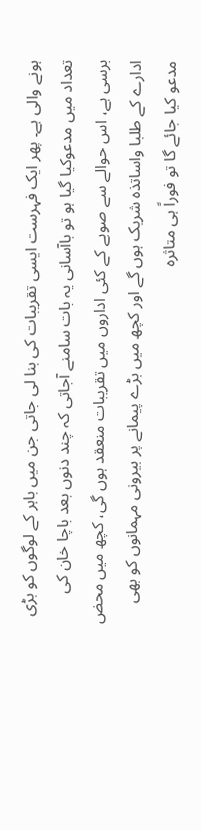ہونے والی ہے۔ پھر ایک فہرست ایسی تقریبات کی بنا لی جاتی جن میں باہر کے لوگوں کو بڑی تعداد میں مدعوکیا گیا ہو تو باآسانی یہ بات سامنے آجاتی کہ چند دنوں بعد باچا خان کی برسی ہے، اس حوالے سے صوبے کے کئی اداروں میں تقریبات منعقد ہوں گی، کچھ میں محض ادارے کے طلبا واساتذہ شریک ہوں گے اور کچھ میں بڑے پیمانے پر بیرونی مہمانوں کو بھی مدعو کیا جائے گا تو فوراً ہی متاثرہ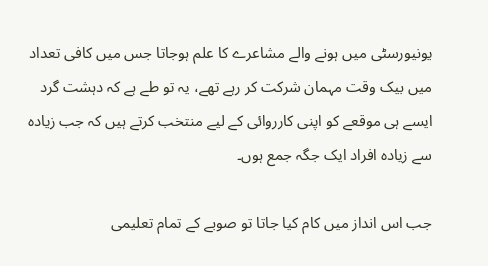یونیورسٹی میں ہونے والے مشاعرے کا علم ہوجاتا جس میں کافی تعداد میں بیک وقت مہمان شرکت کر رہے تھے، یہ تو طے ہے کہ دہشت گرد ایسے ہی موقعے کو اپنی کارروائی کے لیے منتخب کرتے ہیں کہ جب زیادہ سے زیادہ افراد ایک جگہ جمع ہوں۔

جب اس انداز میں کام کیا جاتا تو صوبے کے تمام تعلیمی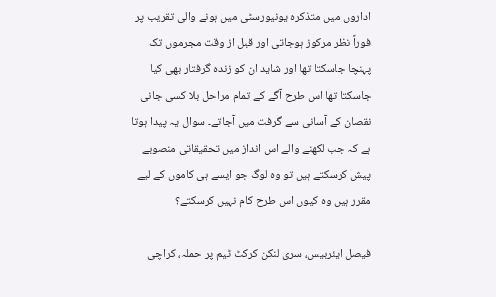اداروں میں متذکرہ یونیورسٹی میں ہونے والی تقریب پر فوراً نظر مرکوز ہوجاتی اور قبل از وقت مجرموں تک پہنچا جاسکتا تھا اور شاید ان کو زندہ گرفتار بھی کیا جاسکتا تھا اس طرح آگے کے تمام مراحل بلا کسی جانی نقصان کے آسانی سے گرفت میں آجاتے۔ سوال یہ پیدا ہوتا ہے کہ جب لکھنے والے اس انداز میں تحقیقاتی منصوبے پیش کرسکتے ہیں تو وہ لوگ جو ایسے ہی کاموں کے لیے مقرر ہیں وہ کیوں اس طرح کام نہیں کرسکتے؟

فیصل ایئربیس، سری لنکن کرکٹ ٹیم پر حملہ، کراچی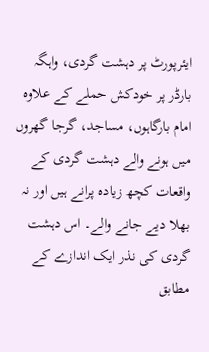ایئرپورٹ پر دہشت گردی، واہگہ بارڈر پر خودکش حملے کے علاوہ امام بارگاہوں، مساجد، گرجا گھروں میں ہونے والے دہشت گردی کے واقعات کچھ زیادہ پرانے ہیں اور نہ بھلا دیے جانے والے۔ اس دہشت گردی کی نذر ایک اندازے کے مطابق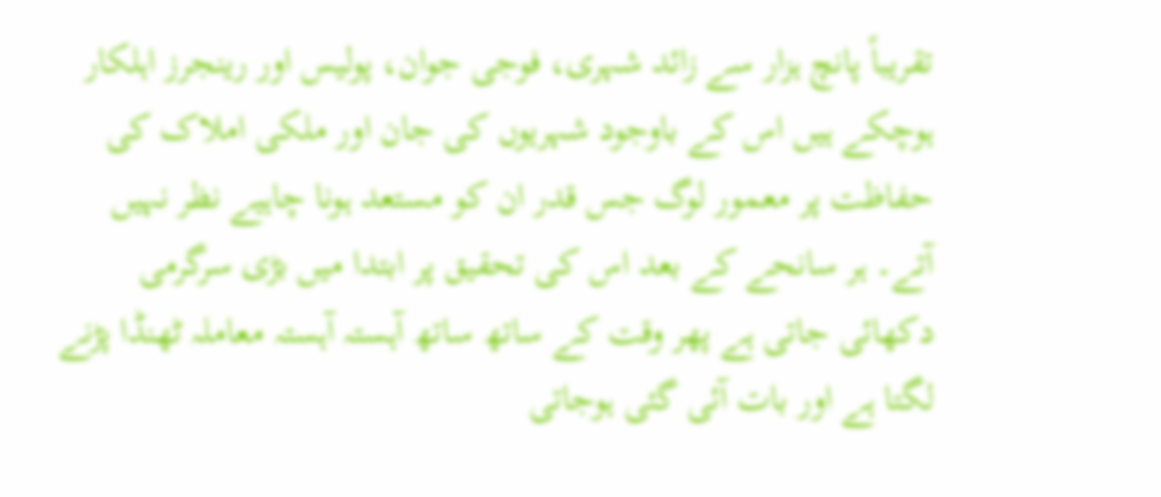تقریباً پانچ ہزار سے زائد شہری، فوجی جوان، پولیس اور رینجرز اہلکار ہوچکے ہیں اس کے باوجود شہریوں کی جان اور ملکی املاک کی حفاظت پر معمور لوگ جس قدر ان کو مستعد ہونا چاہیے نظر نہیں آتے۔ ہر سانحے کے بعد اس کی تحقیق پر ابتدا میں بڑی سرگرمی دکھائی جاتی ہے پھر وقت کے ساتھ ساتھ آہستہ آہستہ معاملہ ٹھنڈا پڑنے لگتا ہے اور بات آئی گئی ہوجاتی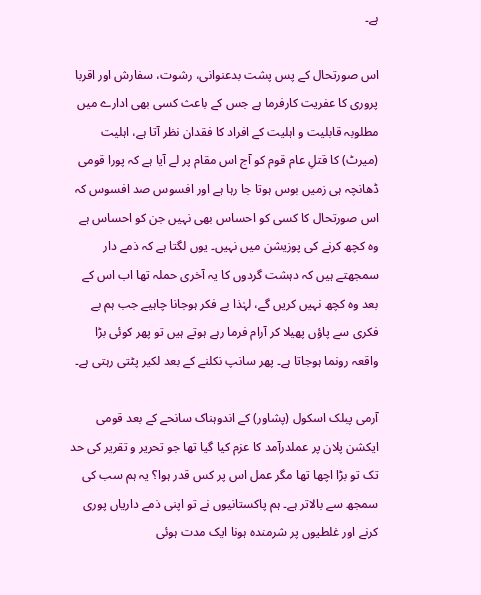ہے۔

اس صورتحال کے پس پشت بدعنوانی، رشوت، سفارش اور اقربا پروری کا عفریت کارفرما ہے جس کے باعث کسی بھی ادارے میں مطلوبہ قابلیت و اہلیت کے افراد کا فقدان نظر آتا ہے، اہلیت (میرٹ) کا قتلِ عام قوم کو آج اس مقام پر لے آیا ہے کہ پورا قومی ڈھانچہ ہی زمیں بوس ہوتا جا رہا ہے اور افسوس صد افسوس کہ اس صورتحال کا کسی کو احساس بھی نہیں جن کو احساس ہے وہ کچھ کرنے کی پوزیشن میں نہیں۔ یوں لگتا ہے کہ ذمے دار سمجھتے ہیں کہ دہشت گردوں کا یہ آخری حملہ تھا اب اس کے بعد وہ کچھ نہیں کریں گے، لہٰذا بے فکر ہوجانا چاہیے جب ہم بے فکری سے پاؤں پھیلا کر آرام فرما رہے ہوتے ہیں تو پھر کوئی بڑا واقعہ رونما ہوجاتا ہے۔ پھر سانپ نکلنے کے بعد لکیر پٹتی رہتی ہے۔

آرمی پبلک اسکول (پشاور) کے اندوہناک سانحے کے بعد قومی ایکشن پلان پر عملدرآمد کا عزم کیا گیا تھا جو تحریر و تقریر کی حد تک تو بڑا اچھا تھا مگر عمل اس پر کس قدر ہوا؟ یہ ہم سب کی سمجھ سے بالاتر ہے۔ ہم پاکستانیوں نے تو اپنی ذمے داریاں پوری کرنے اور غلطیوں پر شرمندہ ہونا ایک مدت ہوئی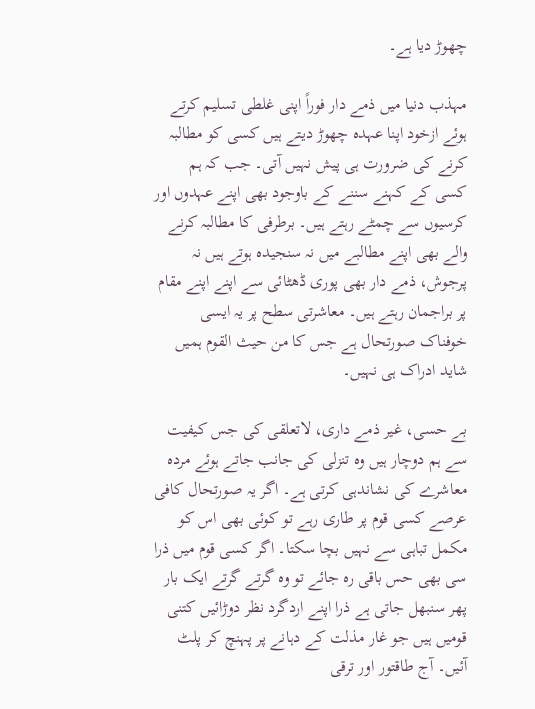چھوڑ دیا ہے۔

مہذب دنیا میں ذمے دار فوراً اپنی غلطی تسلیم کرتے ہوئے ازخود اپنا عہدہ چھوڑ دیتے ہیں کسی کو مطالبہ کرنے کی ضرورت ہی پیش نہیں آتی۔ جب کہ ہم کسی کے کہنے سننے کے باوجود بھی اپنے عہدوں اور کرسیوں سے چمٹے رہتے ہیں۔ برطرفی کا مطالبہ کرنے والے بھی اپنے مطالبے میں نہ سنجیدہ ہوتے ہیں نہ پرجوش، ذمے دار بھی پوری ڈھٹائی سے اپنے اپنے مقام پر براجمان رہتے ہیں۔ معاشرتی سطح پر یہ ایسی خوفناک صورتحال ہے جس کا من حیث القوم ہمیں شاید ادراک ہی نہیں۔

بے حسی، غیر ذمے داری، لاتعلقی کی جس کیفیت سے ہم دوچار ہیں وہ تنزلی کی جانب جاتے ہوئے مردہ معاشرے کی نشاندہی کرتی ہے۔ اگر یہ صورتحال کافی عرصے کسی قوم پر طاری رہے تو کوئی بھی اس کو مکمل تباہی سے نہیں بچا سکتا۔ اگر کسی قوم میں ذرا سی بھی حس باقی رہ جائے تو وہ گرتے گرتے ایک بار پھر سنبھل جاتی ہے ذرا اپنے اردگرد نظر دوڑائیں کتنی قومیں ہیں جو غار مذلت کے دہانے پر پہنچ کر پلٹ آئیں۔ آج طاقتور اور ترقی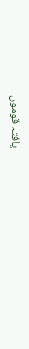یافتہ قوموں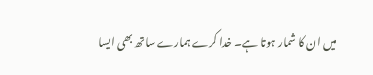میں ان کا شمار ہوتا ہے۔ خدا کرے ہمارے ساتھ بھی ایسا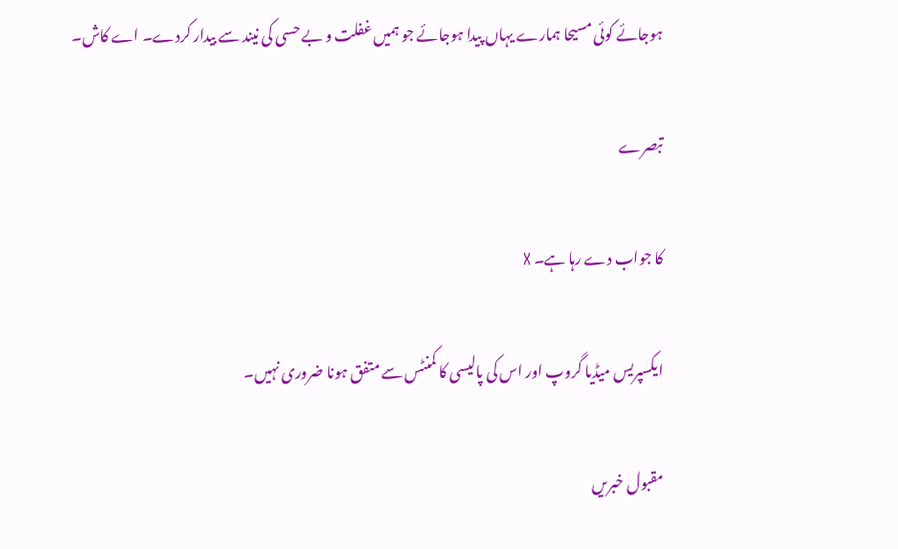ہوجائے کوئی مسیحا ہمارے یہاں پیدا ہوجائے جو ہمیں غفلت و بے حسی کی نیند سے بیدار کردے۔ اے کاش۔

تبصرے

کا جواب دے رہا ہے۔ X

ایکسپریس میڈیا گروپ اور اس کی پالیسی کا کمنٹس سے متفق ہونا ضروری نہیں۔

مقبول خبریں